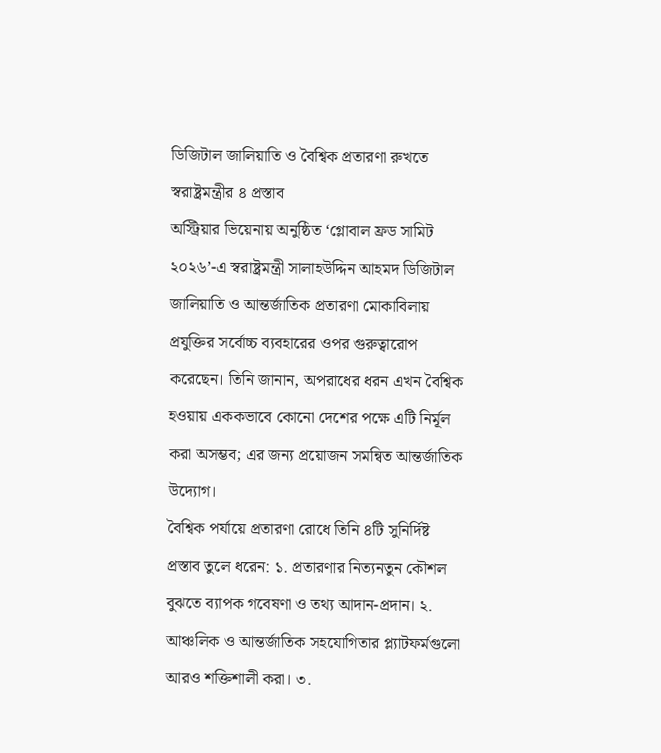ডিজিটাল জালিয়াতি ও বৈশ্বিক প্রতারণা রুখতে স্বরাষ্ট্রমন্ত্রীর ৪ প্রস্তাব
অস্ট্রিয়ার ভিয়েনায় অনুষ্ঠিত ‘গ্লোবাল ফ্রড সামিট ২০২৬’-এ স্বরাষ্ট্রমন্ত্রী সালাহউদ্দিন আহমদ ডিজিটাল জালিয়াতি ও আন্তর্জাতিক প্রতারণা মোকাবিলায় প্রযুক্তির সর্বোচ্চ ব্যবহারের ওপর গুরুত্বারোপ করেছেন। তিনি জানান, অপরাধের ধরন এখন বৈশ্বিক হওয়ায় এককভাবে কোনো দেশের পক্ষে এটি নির্মূল করা অসম্ভব; এর জন্য প্রয়োজন সমন্বিত আন্তর্জাতিক উদ্যোগ।
বৈশ্বিক পর্যায়ে প্রতারণা রোধে তিনি ৪টি সুনির্দিষ্ট প্রস্তাব তুলে ধরেন: ১. প্রতারণার নিত্যনতুন কৌশল বুঝতে ব্যাপক গবেষণা ও তথ্য আদান-প্রদান। ২. আঞ্চলিক ও আন্তর্জাতিক সহযোগিতার প্ল্যাটফর্মগুলো আরও শক্তিশালী করা। ৩.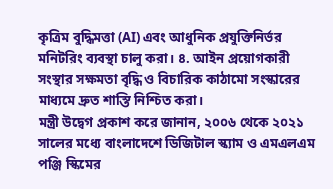কৃত্রিম বুদ্ধিমত্তা (AI) এবং আধুনিক প্রযুক্তিনির্ভর মনিটরিং ব্যবস্থা চালু করা। ৪. আইন প্রয়োগকারী সংস্থার সক্ষমতা বৃদ্ধি ও বিচারিক কাঠামো সংস্কারের মাধ্যমে দ্রুত শাস্তি নিশ্চিত করা।
মন্ত্রী উদ্বেগ প্রকাশ করে জানান, ২০০৬ থেকে ২০২১ সালের মধ্যে বাংলাদেশে ডিজিটাল স্ক্যাম ও এমএলএম পঞ্জি স্কিমের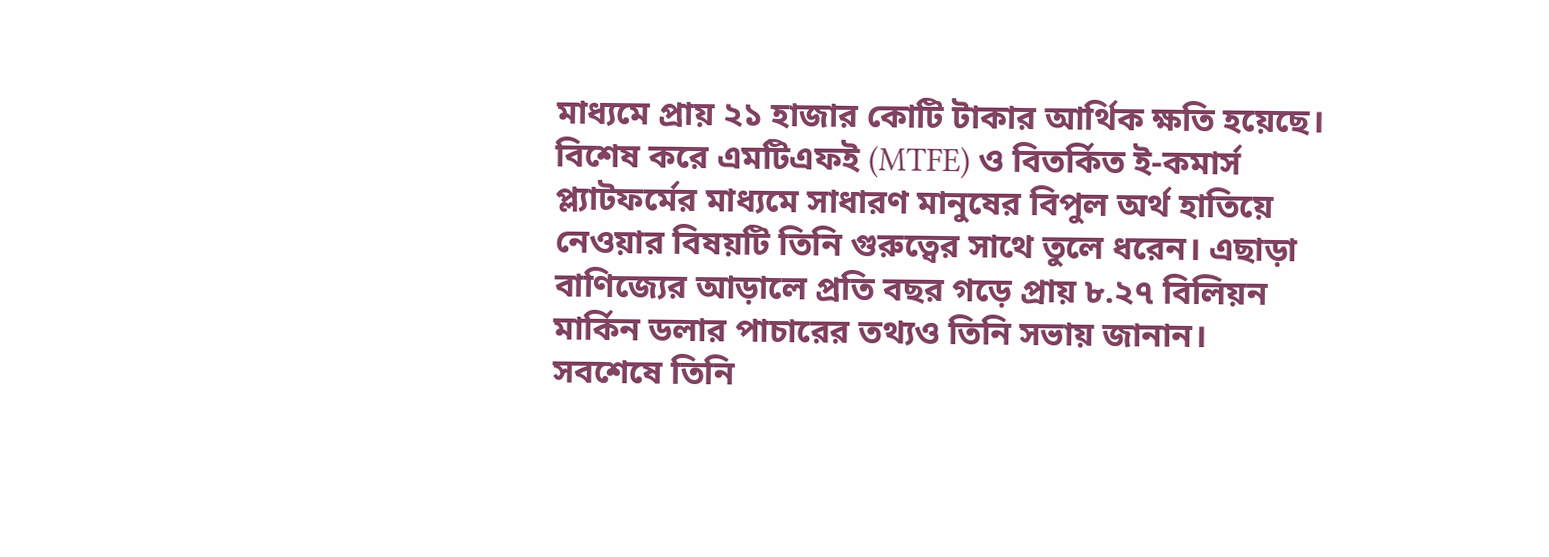মাধ্যমে প্রায় ২১ হাজার কোটি টাকার আর্থিক ক্ষতি হয়েছে। বিশেষ করে এমটিএফই (MTFE) ও বিতর্কিত ই-কমার্স প্ল্যাটফর্মের মাধ্যমে সাধারণ মানুষের বিপুল অর্থ হাতিয়ে নেওয়ার বিষয়টি তিনি গুরুত্বের সাথে তুলে ধরেন। এছাড়া বাণিজ্যের আড়ালে প্রতি বছর গড়ে প্রায় ৮.২৭ বিলিয়ন মার্কিন ডলার পাচারের তথ্যও তিনি সভায় জানান।
সবশেষে তিনি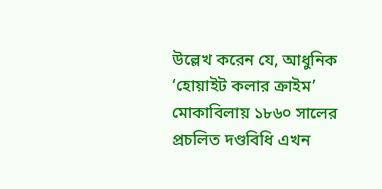উল্লেখ করেন যে, আধুনিক ‘হোয়াইট কলার ক্রাইম’ মোকাবিলায় ১৮৬০ সালের প্রচলিত দণ্ডবিধি এখন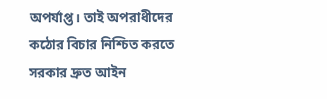অপর্যাপ্ত। তাই অপরাধীদের কঠোর বিচার নিশ্চিত করতে সরকার দ্রুত আইন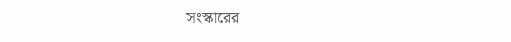সংস্কারের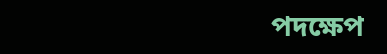পদক্ষেপ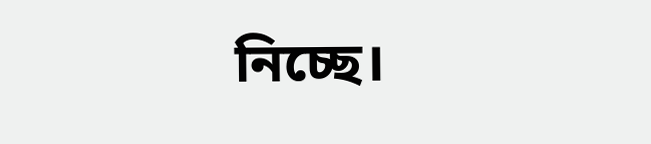নিচ্ছে।